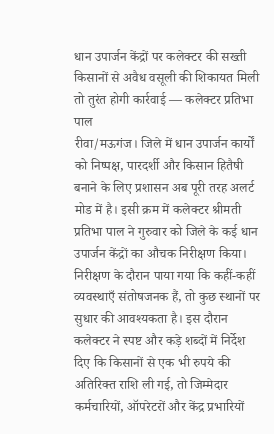धान उपार्जन केंद्रों पर कलेक्टर की सख्ती किसानों से अवैध वसूली की शिकायत मिली तो तुरंत होगी कार्रवाई — कलेक्टर प्रतिभा पाल
रीवा/मऊगंज। जिले में धान उपार्जन कार्यों को निष्पक्ष, पारदर्शी और किसान हितैषी बनाने के लिए प्रशासन अब पूरी तरह अलर्ट मोड में है। इसी क्रम में कलेक्टर श्रीमती प्रतिभा पाल ने गुरुवार को जिले के कई धान उपार्जन केंद्रों का औचक निरीक्षण किया। निरीक्षण के दौरान पाया गया कि कहीं-कहीं व्यवस्थाएँ संतोषजनक हैं, तो कुछ स्थानों पर सुधार की आवश्यकता है। इस दौरान कलेक्टर ने स्पष्ट और कड़े शब्दों में निर्देश दिए कि किसानों से एक भी रुपये की अतिरिक्त राशि ली गई, तो जिम्मेदार कर्मचारियों, ऑपरेटरों और केंद्र प्रभारियों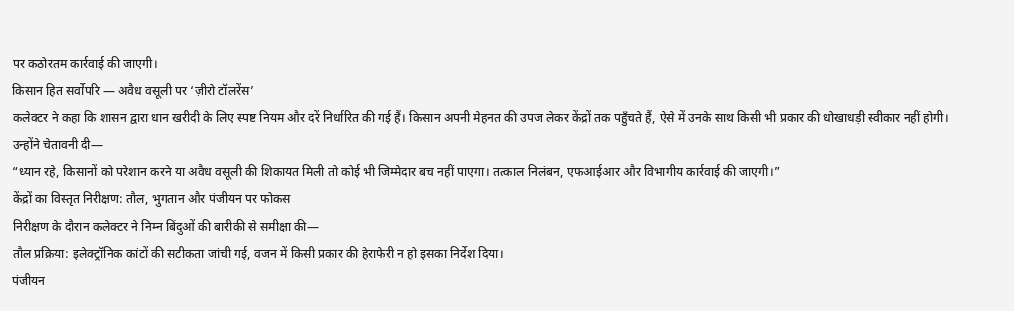पर कठोरतम कार्रवाई की जाएगी।
किसान हित सर्वोपरि — अवैध वसूली पर ‘ज़ीरो टॉलरेंस’
कलेक्टर ने कहा कि शासन द्वारा धान खरीदी के लिए स्पष्ट नियम और दरें निर्धारित की गई हैं। किसान अपनी मेहनत की उपज लेकर केंद्रों तक पहुँचते हैं, ऐसे में उनके साथ किसी भी प्रकार की धोखाधड़ी स्वीकार नहीं होगी।
उन्होंने चेतावनी दी—
“ध्यान रहे, किसानों को परेशान करने या अवैध वसूली की शिकायत मिली तो कोई भी जिम्मेदार बच नहीं पाएगा। तत्काल निलंबन, एफआईआर और विभागीय कार्रवाई की जाएगी।”
केंद्रों का विस्तृत निरीक्षण: तौल, भुगतान और पंजीयन पर फोकस
निरीक्षण के दौरान कलेक्टर ने निम्न बिंदुओं की बारीकी से समीक्षा की—
तौल प्रक्रिया: इलेक्ट्रॉनिक कांटों की सटीकता जांची गई, वजन में किसी प्रकार की हेराफेरी न हो इसका निर्देश दिया।
पंजीयन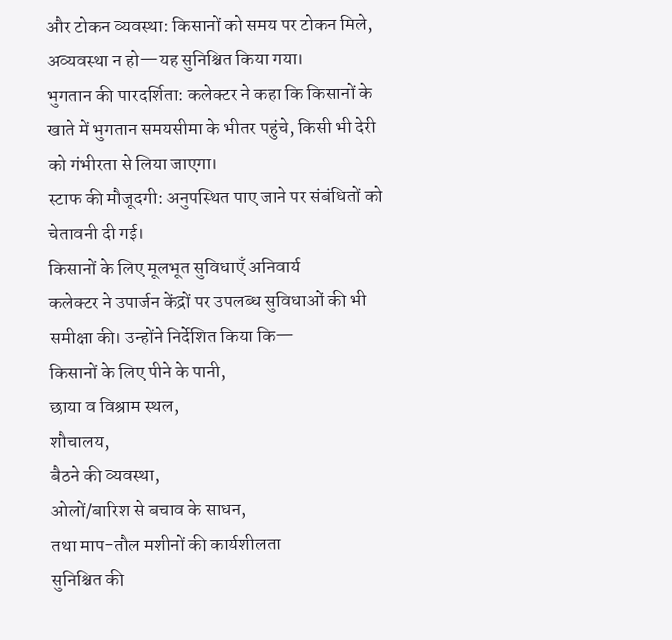और टोकन व्यवस्था: किसानों को समय पर टोकन मिले, अव्यवस्था न हो—यह सुनिश्चित किया गया।
भुगतान की पारदर्शिता: कलेक्टर ने कहा कि किसानों के खाते में भुगतान समयसीमा के भीतर पहुंचे, किसी भी देरी को गंभीरता से लिया जाएगा।
स्टाफ की मौजूदगी: अनुपस्थित पाए जाने पर संबंधितों को चेतावनी दी गई।
किसानों के लिए मूलभूत सुविधाएँ अनिवार्य
कलेक्टर ने उपार्जन केंद्रों पर उपलब्ध सुविधाओं की भी समीक्षा की। उन्होंने निर्देशित किया कि—
किसानों के लिए पीने के पानी,
छाया व विश्राम स्थल,
शौचालय,
बैठने की व्यवस्था,
ओलों/बारिश से बचाव के साधन,
तथा माप-तौल मशीनों की कार्यशीलता
सुनिश्चित की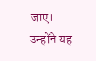जाए।
उन्होंने यह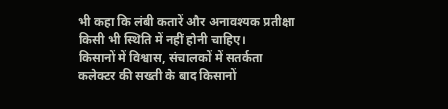भी कहा कि लंबी कतारें और अनावश्यक प्रतीक्षा किसी भी स्थिति में नहीं होनी चाहिए।
किसानों में विश्वास, संचालकों में सतर्कता
कलेक्टर की सख्ती के बाद किसानों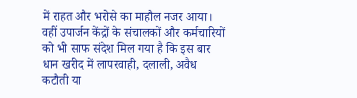में राहत और भरोसे का माहौल नजर आया। वहीं उपार्जन केंद्रों के संचालकों और कर्मचारियों को भी साफ संदेश मिल गया है कि इस बार धान खरीद में लापरवाही, दलाली, अवैध कटौती या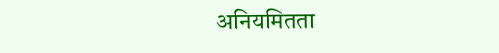अनियमितता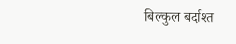बिल्कुल बर्दाश्त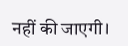नहीं की जाएगी।